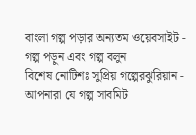বাংলা গল্প পড়ার অন্যতম ওয়েবসাইট - গল্প পড়ুন এবং গল্প বলুন
বিশেষ নোটিশঃ সুপ্রিয় গল্পেরঝুরিয়ান - আপনারা যে গল্প সাবমিট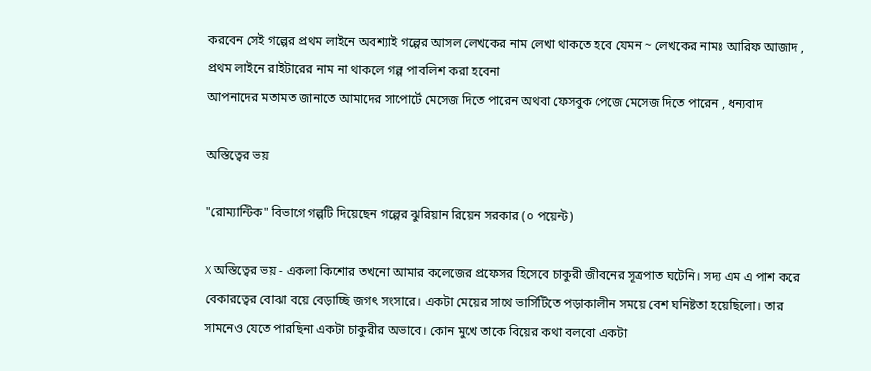করবেন সেই গল্পের প্রথম লাইনে অবশ্যাই গল্পের আসল লেখকের নাম লেখা থাকতে হবে যেমন ~ লেখকের নামঃ আরিফ আজাদ , প্রথম লাইনে রাইটারের নাম না থাকলে গল্প পাবলিশ করা হবেনা
আপনাদের মতামত জানাতে আমাদের সাপোর্টে মেসেজ দিতে পারেন অথবা ফেসবুক পেজে মেসেজ দিতে পারেন , ধন্যবাদ

অস্তিত্বের ভয়

"রোম্যান্টিক" বিভাগে গল্পটি দিয়েছেন গল্পের ঝুরিয়ান রিয়েন সরকার (০ পয়েন্ট)

X অস্তিত্বের ভয় - একলা কিশোর তখনো আমার কলেজের প্রফেসর হিসেবে চাকুরী জীবনের সূত্রপাত ঘটেনি। সদ্য এম এ পাশ করে বেকারত্বের বোঝা বয়ে বেড়াচ্ছি জগৎ সংসারে। একটা মেয়ের সাথে ভার্সিটিতে পড়াকালীন সময়ে বেশ ঘনিষ্টতা হয়েছিলো। তার সামনেও যেতে পারছিনা একটা চাকুরীর অভাবে। কোন মুখে তাকে বিয়ের কথা বলবো একটা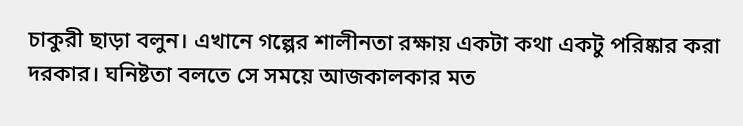চাকুরী ছাড়া বলুন। এখানে গল্পের শালীনতা রক্ষায় একটা কথা একটু পরিষ্কার করা দরকার। ঘনিষ্টতা বলতে সে সময়ে আজকালকার মত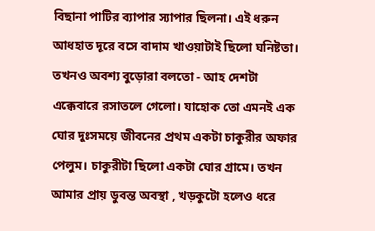বিছানা পাটির ব্যাপার স্যাপার ছিলনা। এই ধরুন আধহাত দূরে বসে বাদাম খাওয়াটাই ছিলো ঘনিষ্টতা। তখনও অবশ্য বুড়োরা বলতো - আহ দেশটা এক্কেবারে রসাতলে গেলো। যাহোক তো এমনই এক ঘোর দুঃসময়ে জীবনের প্রথম একটা চাকুরীর অফার পেলুম। চাকুরীটা ছিলো একটা ঘোর গ্রামে। তখন আমার প্রায় ডুবন্ত অবস্থা , খড়কুটো হলেও ধরে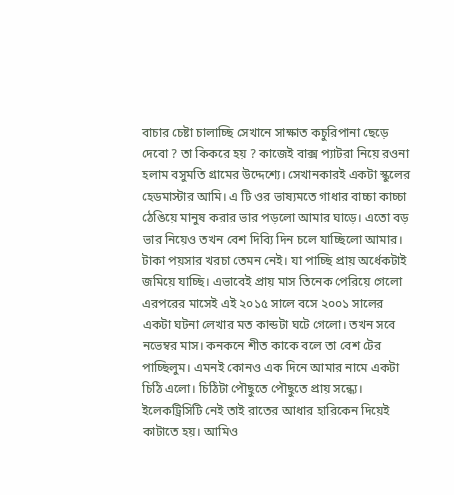বাচার চেষ্টা চালাচ্ছি সেখানে সাক্ষাত কচুরিপানা ছেড়ে দেবো ? তা কিকরে হয় ? কাজেই বাক্স প্যাটরা নিয়ে রওনা হলাম বসুমতি গ্রামের উদ্দেশ্যে। সেখানকারই একটা স্কুলের হেডমাস্টার আমি। এ টি ওর ভাষ্যমতে গাধার বাচ্চা কাচ্চা ঠেঙিয়ে মানুষ করার ভার পড়লো আমার ঘাড়ে। এতো বড় ভার নিয়েও তখন বেশ দিব্যি দিন চলে যাচ্ছিলো আমার। টাকা পয়সার খরচা তেমন নেই। যা পাচ্ছি প্রায় অর্ধেকটাই জমিয়ে যাচ্ছি। এভাবেই প্রায় মাস তিনেক পেরিয়ে গেলো এরপরের মাসেই এই ২০১৫ সালে বসে ২০০১ সালের একটা ঘটনা লেখার মত কান্ডটা ঘটে গেলো। তখন সবে নভেম্বর মাস। কনকনে শীত কাকে বলে তা বেশ টের পাচ্ছিলুম। এমনই কোনও এক দিনে আমার নামে একটা চিঠি এলো। চিঠিটা পৌছুতে পৌছুতে প্রায় সন্ধ্যে। ইলেকট্রিসিটি নেই তাই রাতের আধার হারিকেন দিয়েই কাটাতে হয়। আমিও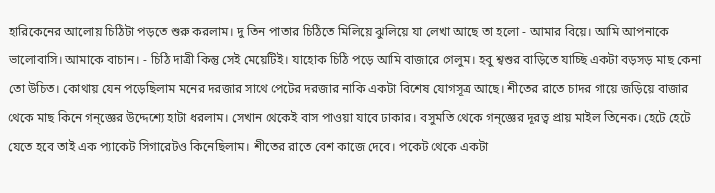হারিকেনের আলোয় চিঠিটা পড়তে শুরু করলাম। দু তিন পাতার চিঠিতে মিলিয়ে ঝুলিয়ে যা লেখা আছে তা হলো - আমার বিয়ে। আমি আপনাকে ভালোবাসি। আমাকে বাচান। - চিঠি দাত্রী কিন্তু সেই মেয়েটিই। যাহোক চিঠি পড়ে আমি বাজারে গেলুম। হবু শ্বশুর বাড়িতে যাচ্ছি একটা বড়সড় মাছ কেনা তো উচিত। কোথায় যেন পড়েছিলাম মনের দরজার সাথে পেটের দরজার নাকি একটা বিশেষ যোগসূত্র আছে। শীতের রাতে চাদর গায়ে জড়িয়ে বাজার থেকে মাছ কিনে গন্জ্ঞের উদ্দেশ্যে হাটা ধরলাম। সেখান থেকেই বাস পাওয়া যাবে ঢাকার। বসুমতি থেকে গন্জ্ঞের দূরত্ব প্রায় মাইল তিনেক। হেটে হেটে যেতে হবে তাই এক প্যাকেট সিগারেটও কিনেছিলাম। শীতের রাতে বেশ কাজে দেবে। পকেট থেকে একটা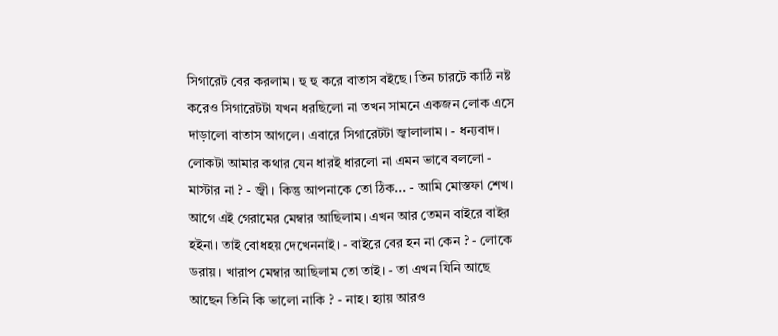সিগারেট বের করলাম। হু হু করে বাতাস বইছে। তিন চারটে কাঠি নষ্ট করেও সিগারেটটা যখন ধরছিলো না তখন সামনে একজন লোক এসে দাড়ালো বাতাস আগলে। এবারে সিগারেটটা জ্বালালাম। - ধন্যবাদ। লোকটা আমার কথার যেন ধারই ধারলো না এমন ভাবে বললো - মাস্টার না ? - জ্বী। কিন্তু আপনাকে তো ঠিক... - আমি মোস্তফা শেখ। আগে এই গেরামের মেম্বার আছিলাম। এখন আর তেমন বাইরে বাইর হইনা। তাই বোধহয় দেখেননাই। - বাইরে বের হন না কেন ? - লোকে ডরায়। খারাপ মেম্বার আছিলাম তো তাই। - তা এখন যিনি আছে আছেন তিনি কি ভালো নাকি ? - নাহ। হ্যায় আরও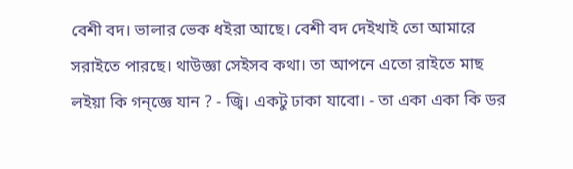বেশী বদ। ভালার ভেক ধইরা আছে। বেশী বদ দেইখাই তো আমারে সরাইতে পারছে। থাউজ্ঞা সেইসব কথা। তা আপনে এতো রাইতে মাছ লইয়া কি গন্জ্ঞে যান ? - জ্বি। একটু ঢাকা যাবো। - তা একা একা কি ডর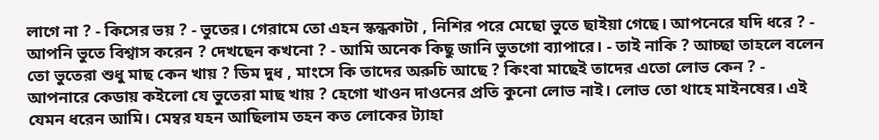লাগে না ? - কিসের ভয় ? - ভুতের। গেরামে তো এহন স্কন্ধকাটা , নিশির পরে মেছো ভুতে ছাইয়া গেছে। আপনেরে যদি ধরে ? - আপনি ভুতে বিশ্বাস করেন ? দেখছেন কখনো ? - আমি অনেক কিছু জানি ভুতগো ব্যাপারে। - তাই নাকি ? আচ্ছা তাহলে বলেন তো ভুতেরা শুধু মাছ কেন খায় ? ডিম দুধ , মাংসে কি তাদের অরুচি আছে ? কিংবা মাছেই তাদের এতো লোভ কেন ? - আপনারে কেডায় কইলো যে ভুতেরা মাছ খায় ? হেগো খাওন দাওনের প্রতি কুনো লোভ নাই। লোভ তো থাহে মাইনষের। এই যেমন ধরেন আমি। মেম্বর যহন আছিলাম তহন কত লোকের ট্যাহা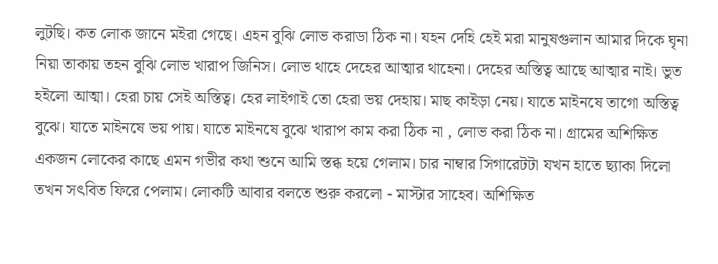লুটছি। কত লোক জানে মইরা গেছে। এহন বুঝি লোভ করাডা ঠিক না। যহন দেহি হেই মরা মানুষগুলান আমার দিকে ঘৃনা নিয়া তাকায় তহন বুঝি লোভ খারাপ জিনিস। লোভ থাহে দেহের আত্মার থাহেনা। দেহের অস্তিত্ব আছে আত্মার নাই। ভুত হইলো আত্মা। হেরা চায় সেই অস্তিত্ব। হের লাইগাই তো হেরা ভয় দেহায়। মাছ কাইড়া নেয়। যাতে মাইনষে তাগো অস্তিত্ব বুঝে। যাতে মাইনষে ভয় পায়। যাতে মাইনষে বুঝে খারাপ কাম করা ঠিক না , লোভ করা ঠিক না। গ্রামের অশিক্ষিত একজন লোকের কাছে এমন গভীর কথা শুনে আমি স্তব্ধ হয়ে গেলাম। চার নাম্বার সিগারেটটা যখন হাতে ছ্যাকা দিলো তখন সৎবিত ফিরে পেলাম। লোকটি আবার বলতে শুরু করলো - মাস্টার সাহেব। অশিক্ষিত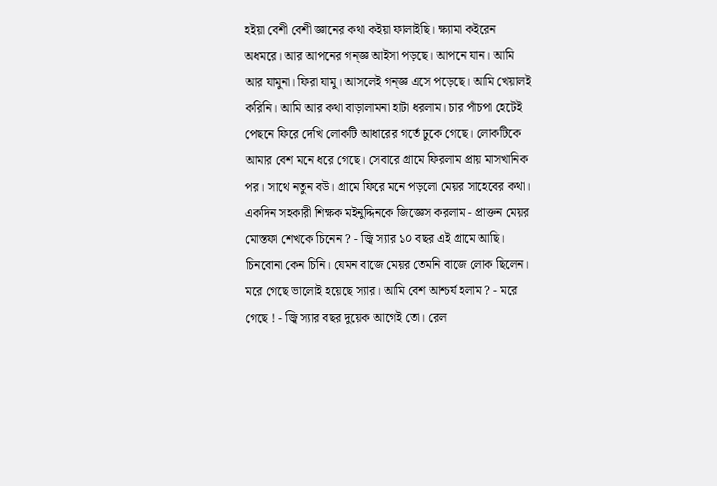হইয়া বেশী বেশী জ্ঞানের কথা কইয়া ফালাইছি। ক্ষ্যামা কইরেন অধমরে। আর আপনের গন্জ্ঞ আইসা পড়ছে। আপনে যান। আমি আর যামুনা। ফিরা যামু। আসলেই গন্জ্ঞ এসে পড়েছে। আমি খেয়ালই করিনি। আমি আর কথা বাড়ালামনা হাটা ধরলাম। চার পাঁচপা হেটেই পেছনে ফিরে দেখি লোকটি আধারের গর্তে ঢুকে গেছে। লোকটিকে আমার বেশ মনে ধরে গেছে। সেবারে গ্রামে ফিরলাম প্রায় মাসখানিক পর। সাথে নতুন বউ। গ্রামে ফিরে মনে পড়লো মেয়র সাহেবের কথা। একদিন সহকারী শিক্ষক মইনুদ্দিনকে জিজ্ঞেস করলাম - প্রাক্তন মেয়র মোস্তফা শেখকে চিনেন ? - জ্বি স্যার ১০ বছর এই গ্রামে আছি। চিনবোনা কেন চিনি। যেমন বাজে মেয়র তেমনি বাজে লোক ছিলেন। মরে গেছে ভালোই হয়েছে স্যার। আমি বেশ আশ্চর্য হলাম ? - মরে গেছে ! - জ্বি স্যার বছর দুয়েক আগেই তো। রেল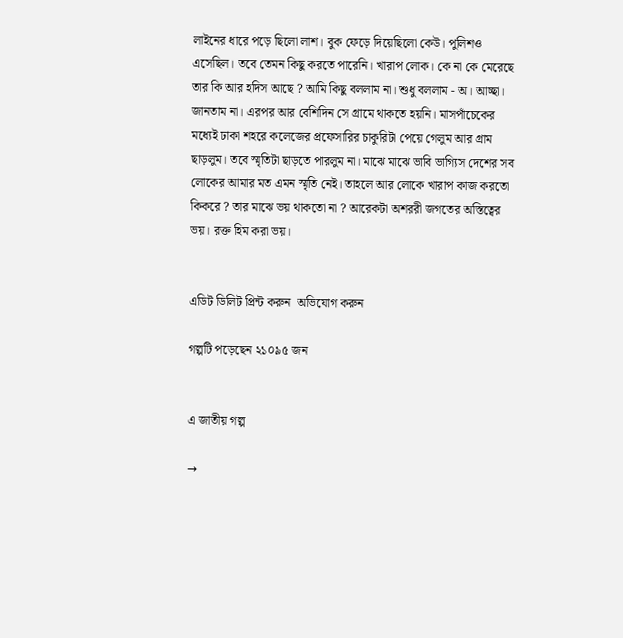লাইনের ধারে পড়ে ছিলো লাশ। বুক ফেড়ে দিয়েছিলো কেউ। পুলিশও এসেছিল। তবে তেমন কিছু করতে পারেনি। খারাপ লোক। কে না কে মেরেছে তার কি আর হদিস আছে ? আমি কিছু বললাম না। শুধু বললাম - অ। আচ্ছা। জানতাম না। এরপর আর বেশিদিন সে গ্রামে থাকতে হয়নি। মাসপাঁচেকের মধ্যেই ঢাকা শহরে কলেজের প্রফেসারির চাকুরিটা পেয়ে গেলুম আর গ্রাম ছাড়লুম। তবে স্মৃতিটা ছাড়তে পারলুম না। মাঝে মাঝে ভাবি ভাগ্যিস দেশের সব লোকের আমার মত এমন স্মৃতি নেই। তাহলে আর লোকে খারাপ কাজ করতো কিকরে ? তার মাঝে ভয় থাকতো না ? আরেকটা অশররী জগতের অস্তিত্বের ভয়। রক্ত হিম করা ভয়।


এডিট ডিলিট প্রিন্ট করুন  অভিযোগ করুন

গল্পটি পড়েছেন ২১০৯৫ জন


এ জাতীয় গল্প

→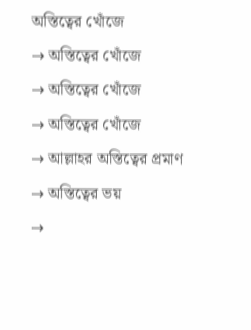অস্তিত্বের খোঁজে
→ অস্তিত্বের খোঁজে
→ অস্তিত্বের খোঁজে
→ অস্তিত্বের খোঁজে
→ আল্লাহর অস্তিত্বের প্রমাণ
→ অস্তিত্বের ভয়
→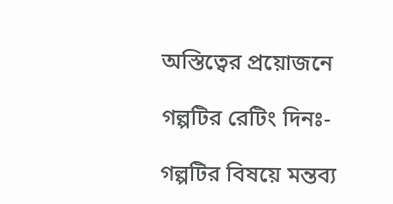অস্তিত্বের প্রয়োজনে

গল্পটির রেটিং দিনঃ-

গল্পটির বিষয়ে মন্তব্য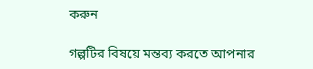করুন

গল্পটির বিষয়ে মন্তব্য করতে আপনার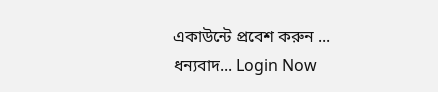একাউন্টে প্রবেশ করুন ... ধন্যবাদ... Login Now